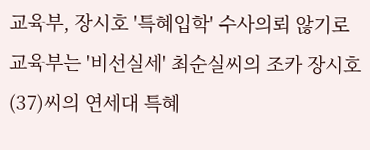교육부, 장시호 '특혜입학' 수사의뢰 않기로
교육부는 '비선실세' 최순실씨의 조카 장시호(37)씨의 연세대 특혜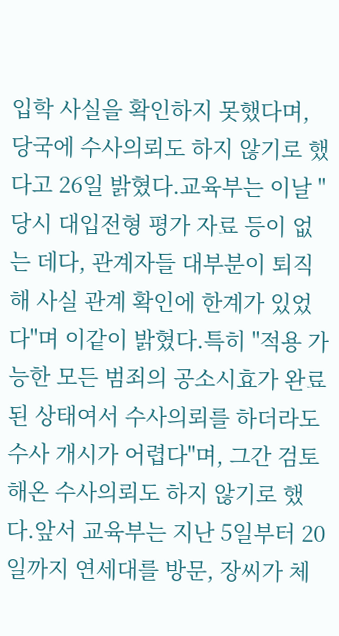입학 사실을 확인하지 못했다며, 당국에 수사의뢰도 하지 않기로 했다고 26일 밝혔다.교육부는 이날 "당시 대입전형 평가 자료 등이 없는 데다, 관계자들 대부분이 퇴직해 사실 관계 확인에 한계가 있었다"며 이같이 밝혔다.특히 "적용 가능한 모든 범죄의 공소시효가 완료된 상태여서 수사의뢰를 하더라도 수사 개시가 어렵다"며, 그간 검토해온 수사의뢰도 하지 않기로 했다.앞서 교육부는 지난 5일부터 20일까지 연세대를 방문, 장씨가 체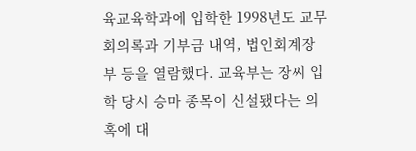육교육학과에 입학한 1998년도 교무회의록과 기부금 내역, 법인회계장부 등을 열람했다. 교육부는 장씨 입학 당시 승마 종목이 신설됐다는 의혹에 대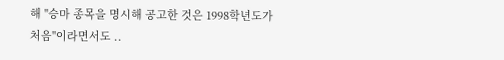해 "승마 종목을 명시해 공고한 것은 1998학년도가 처음"이라면서도 ..